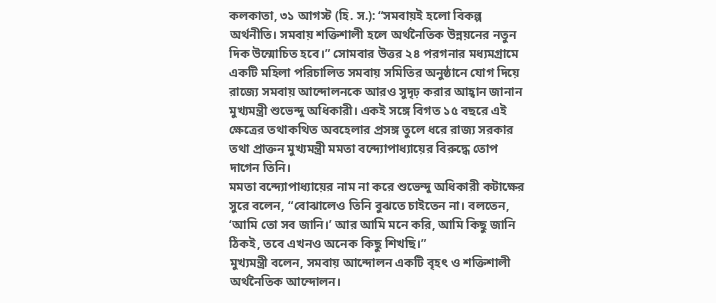কলকাতা, ৩১ আগস্ট (হি. স.): “সমবায়ই হলো বিকল্প অর্থনীতি। সমবায় শক্তিশালী হলে অর্থনৈতিক উন্নয়নের নতুন দিক উন্মোচিত হবে।” সোমবার উত্তর ২৪ পরগনার মধ্যমগ্রামে একটি মহিলা পরিচালিত সমবায় সমিতির অনুষ্ঠানে যোগ দিয়ে রাজ্যে সমবায় আন্দোলনকে আরও সুদৃঢ় করার আহ্বান জানান মুখ্যমন্ত্রী শুভেন্দু অধিকারী। একই সঙ্গে বিগত ১৫ বছরে এই ক্ষেত্রের তথাকথিত অবহেলার প্রসঙ্গ তুলে ধরে রাজ্য সরকার তথা প্রাক্তন মুখ্যমন্ত্রী মমতা বন্দ্যোপাধ্যায়ের বিরুদ্ধে তোপ দাগেন তিনি।
মমতা বন্দ্যোপাধ্যায়ের নাম না করে শুভেন্দু অধিকারী কটাক্ষের সুরে বলেন, “বোঝালেও তিনি বুঝতে চাইতেন না। বলতেন, ‘আমি তো সব জানি।’ আর আমি মনে করি, আমি কিছু জানি ঠিকই, তবে এখনও অনেক কিছু শিখছি।”
মুখ্যমন্ত্রী বলেন, সমবায় আন্দোলন একটি বৃহৎ ও শক্তিশালী অর্থনৈতিক আন্দোলন।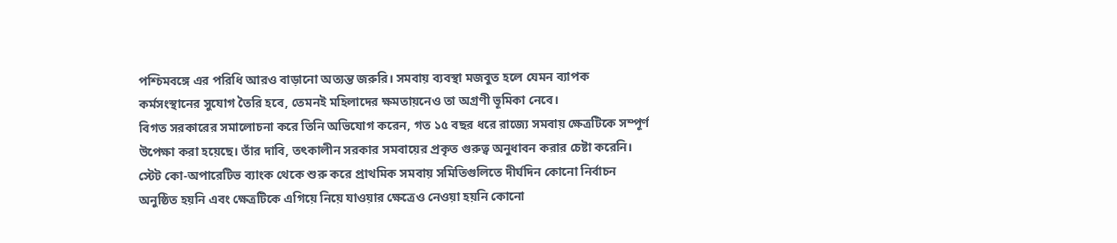পশ্চিমবঙ্গে এর পরিধি আরও বাড়ানো অত্যন্ত জরুরি। সমবায় ব্যবস্থা মজবুত হলে যেমন ব্যাপক কর্মসংস্থানের সুযোগ তৈরি হবে, তেমনই মহিলাদের ক্ষমতায়নেও তা অগ্রণী ভূমিকা নেবে।
বিগত সরকারের সমালোচনা করে তিনি অভিযোগ করেন, গত ১৫ বছর ধরে রাজ্যে সমবায় ক্ষেত্রটিকে সম্পূর্ণ উপেক্ষা করা হয়েছে। তাঁর দাবি, তৎকালীন সরকার সমবায়ের প্রকৃত গুরুত্ব অনুধাবন করার চেষ্টা করেনি। স্টেট কো-অপারেটিভ ব্যাংক থেকে শুরু করে প্রাথমিক সমবায় সমিতিগুলিতে দীর্ঘদিন কোনো নির্বাচন অনুষ্ঠিত হয়নি এবং ক্ষেত্রটিকে এগিয়ে নিয়ে যাওয়ার ক্ষেত্রেও নেওয়া হয়নি কোনো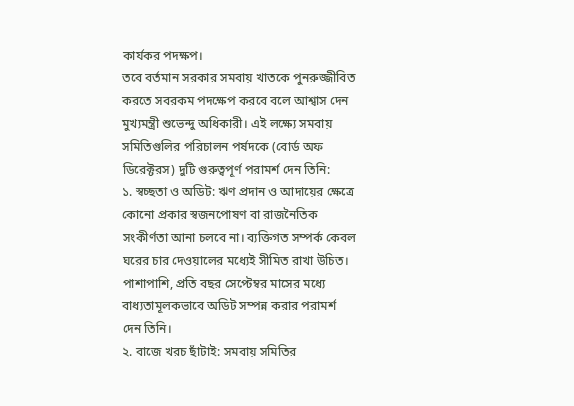কার্যকর পদক্ষপ।
তবে বর্তমান সরকার সমবায় খাতকে পুনরুজ্জীবিত করতে সবরকম পদক্ষেপ করবে বলে আশ্বাস দেন মুখ্যমন্ত্রী শুভেন্দু অধিকারী। এই লক্ষ্যে সমবায় সমিতিগুলির পরিচালন পর্ষদকে (বোর্ড অফ ডিরেক্টরস) দুটি গুরুত্বপূর্ণ পরামর্শ দেন তিনি:
১. স্বচ্ছতা ও অডিট: ঋণ প্রদান ও আদায়ের ক্ষেত্রে কোনো প্রকার স্বজনপোষণ বা রাজনৈতিক সংকীর্ণতা আনা চলবে না। ব্যক্তিগত সম্পর্ক কেবল ঘরের চার দেওয়ালের মধ্যেই সীমিত রাখা উচিত। পাশাপাশি, প্রতি বছর সেপ্টেম্বর মাসের মধ্যে বাধ্যতামূলকভাবে অডিট সম্পন্ন করার পরামর্শ দেন তিনি।
২. বাজে খরচ ছাঁটাই: সমবায় সমিতির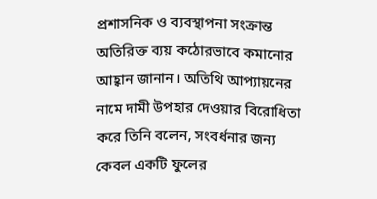প্রশাসনিক ও ব্যবস্থাপনা সংক্রান্ত অতিরিক্ত ব্যয় কঠোরভাবে কমানোর আহ্বান জানান। অতিথি আপ্যায়নের নামে দামী উপহার দেওয়ার বিরোধিতা করে তিনি বলেন, সংবর্ধনার জন্য কেবল একটি ফুলের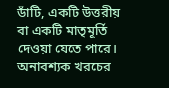ডাঁটি, একটি উত্তরীয় বা একটি মাতৃমূর্তি দেওয়া যেতে পারে। অনাবশ্যক খরচের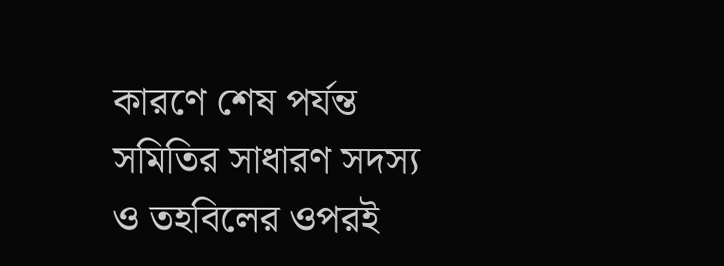কারণে শেষ পর্যন্ত সমিতির সাধারণ সদস্য ও তহবিলের ওপরই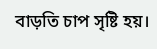বাড়তি চাপ সৃষ্টি হয়।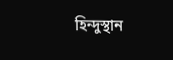হিন্দুস্থান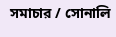সমাচার / সোনালি